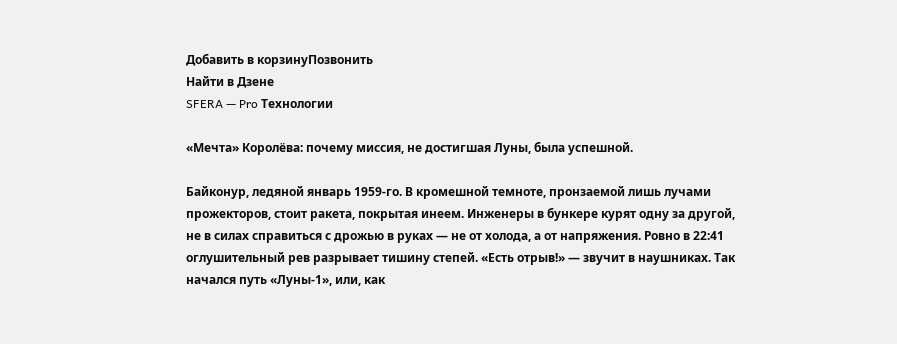Добавить в корзинуПозвонить
Найти в Дзене
SFERA — Pro Технологии

«Мечта» Королёва: почему миссия, не достигшая Луны, была успешной.

Байконур, ледяной январь 1959-го. В кромешной темноте, пронзаемой лишь лучами прожекторов, стоит ракета, покрытая инеем. Инженеры в бункере курят одну за другой, не в силах справиться с дрожью в руках — не от холода, а от напряжения. Ровно в 22:41 оглушительный рев разрывает тишину степей. «Есть отрыв!» — звучит в наушниках. Так начался путь «Луны-1», или, как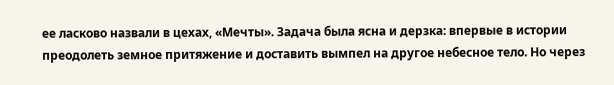ее ласково назвали в цехах, «Мечты». Задача была ясна и дерзка: впервые в истории преодолеть земное притяжение и доставить вымпел на другое небесное тело. Но через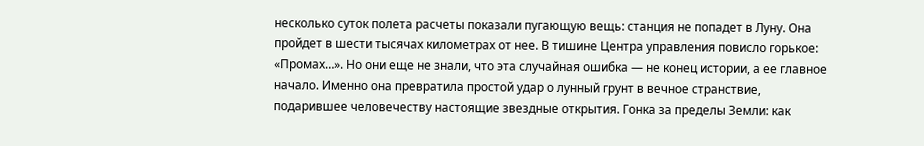несколько суток полета расчеты показали пугающую вещь: станция не попадет в Луну. Она пройдет в шести тысячах километрах от нее. В тишине Центра управления повисло горькое: «Промах…». Но они еще не знали, что эта случайная ошибка — не конец истории, а ее главное начало. Именно она превратила простой удар о лунный грунт в вечное странствие, подарившее человечеству настоящие звездные открытия. Гонка за пределы Земли: как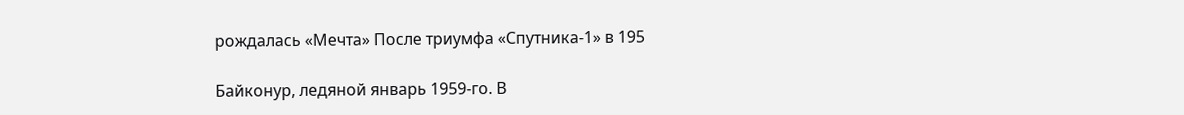рождалась «Мечта» После триумфа «Спутника-1» в 195

Байконур, ледяной январь 1959-го. В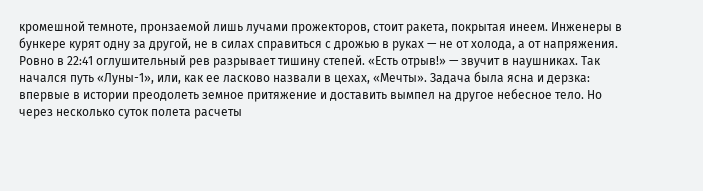кромешной темноте, пронзаемой лишь лучами прожекторов, стоит ракета, покрытая инеем. Инженеры в бункере курят одну за другой, не в силах справиться с дрожью в руках — не от холода, а от напряжения. Ровно в 22:41 оглушительный рев разрывает тишину степей. «Есть отрыв!» — звучит в наушниках. Так начался путь «Луны-1», или, как ее ласково назвали в цехах, «Мечты». Задача была ясна и дерзка: впервые в истории преодолеть земное притяжение и доставить вымпел на другое небесное тело. Но через несколько суток полета расчеты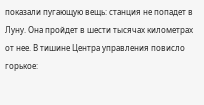показали пугающую вещь: станция не попадет в Луну. Она пройдет в шести тысячах километрах от нее. В тишине Центра управления повисло горькое: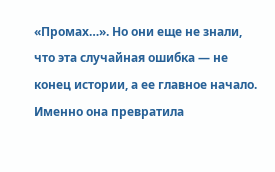«Промах…». Но они еще не знали, что эта случайная ошибка — не конец истории, а ее главное начало. Именно она превратила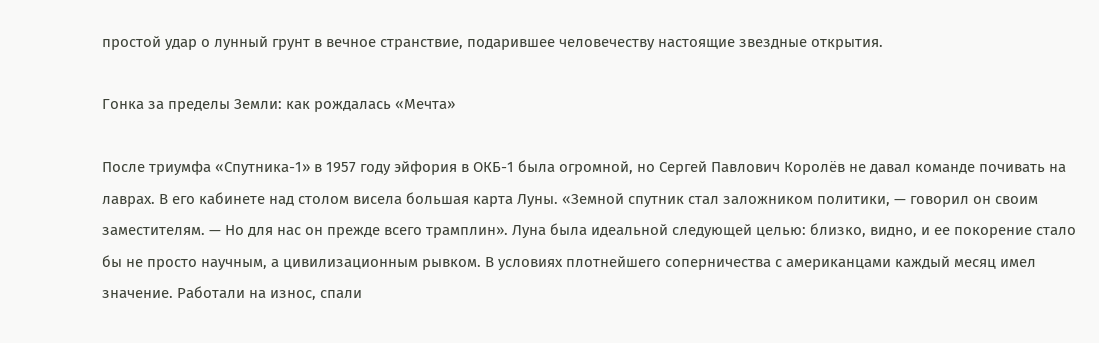простой удар о лунный грунт в вечное странствие, подарившее человечеству настоящие звездные открытия.

Гонка за пределы Земли: как рождалась «Мечта»

После триумфа «Спутника-1» в 1957 году эйфория в ОКБ-1 была огромной, но Сергей Павлович Королёв не давал команде почивать на лаврах. В его кабинете над столом висела большая карта Луны. «Земной спутник стал заложником политики, — говорил он своим заместителям. — Но для нас он прежде всего трамплин». Луна была идеальной следующей целью: близко, видно, и ее покорение стало бы не просто научным, а цивилизационным рывком. В условиях плотнейшего соперничества с американцами каждый месяц имел значение. Работали на износ, спали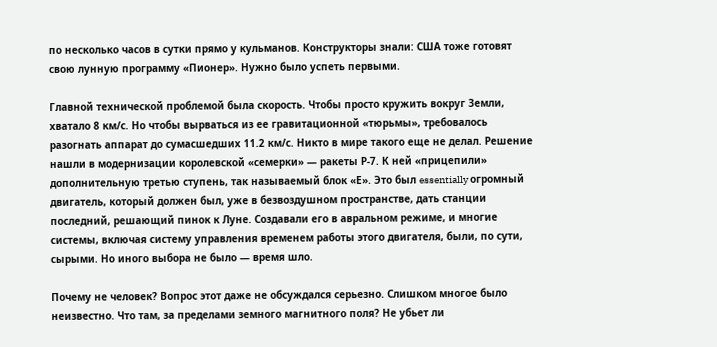по несколько часов в сутки прямо у кульманов. Конструкторы знали: США тоже готовят свою лунную программу «Пионер». Нужно было успеть первыми.

Главной технической проблемой была скорость. Чтобы просто кружить вокруг Земли, хватало 8 км/с. Но чтобы вырваться из ее гравитационной «тюрьмы», требовалось разогнать аппарат до сумасшедших 11.2 км/с. Никто в мире такого еще не делал. Решение нашли в модернизации королевской «семерки» — ракеты Р-7. К ней «прицепили» дополнительную третью ступень, так называемый блок «Е». Это был essentially огромный двигатель, который должен был, уже в безвоздушном пространстве, дать станции последний, решающий пинок к Луне. Создавали его в авральном режиме, и многие системы, включая систему управления временем работы этого двигателя, были, по сути, сырыми. Но иного выбора не было — время шло.

Почему не человек? Вопрос этот даже не обсуждался серьезно. Слишком многое было неизвестно. Что там, за пределами земного магнитного поля? Не убьет ли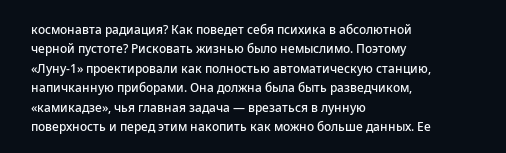космонавта радиация? Как поведет себя психика в абсолютной черной пустоте? Рисковать жизнью было немыслимо. Поэтому «Луну-1» проектировали как полностью автоматическую станцию, напичканную приборами. Она должна была быть разведчиком, «камикадзе», чья главная задача — врезаться в лунную поверхность и перед этим накопить как можно больше данных. Ее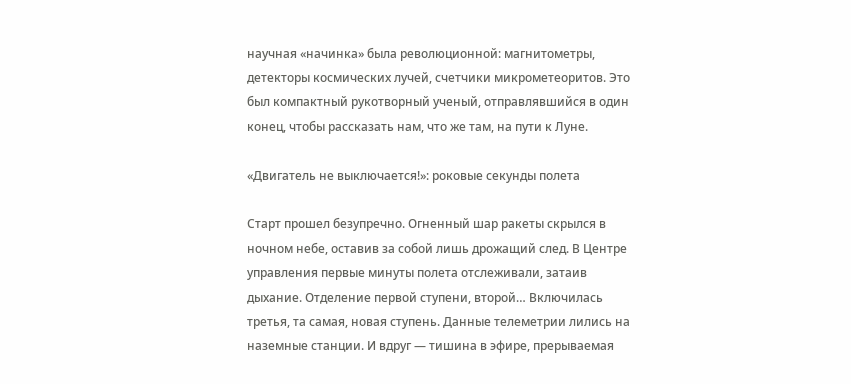научная «начинка» была революционной: магнитометры, детекторы космических лучей, счетчики микрометеоритов. Это был компактный рукотворный ученый, отправлявшийся в один конец, чтобы рассказать нам, что же там, на пути к Луне.

«Двигатель не выключается!»: роковые секунды полета

Старт прошел безупречно. Огненный шар ракеты скрылся в ночном небе, оставив за собой лишь дрожащий след. В Центре управления первые минуты полета отслеживали, затаив дыхание. Отделение первой ступени, второй… Включилась третья, та самая, новая ступень. Данные телеметрии лились на наземные станции. И вдруг — тишина в эфире, прерываемая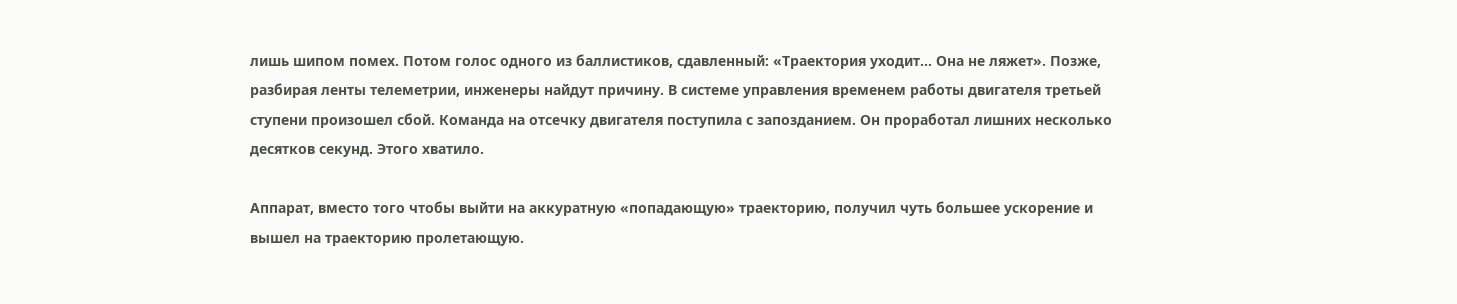лишь шипом помех. Потом голос одного из баллистиков, сдавленный: «Траектория уходит… Она не ляжет». Позже, разбирая ленты телеметрии, инженеры найдут причину. В системе управления временем работы двигателя третьей ступени произошел сбой. Команда на отсечку двигателя поступила с запозданием. Он проработал лишних несколько десятков секунд. Этого хватило.

Аппарат, вместо того чтобы выйти на аккуратную «попадающую» траекторию, получил чуть большее ускорение и вышел на траекторию пролетающую.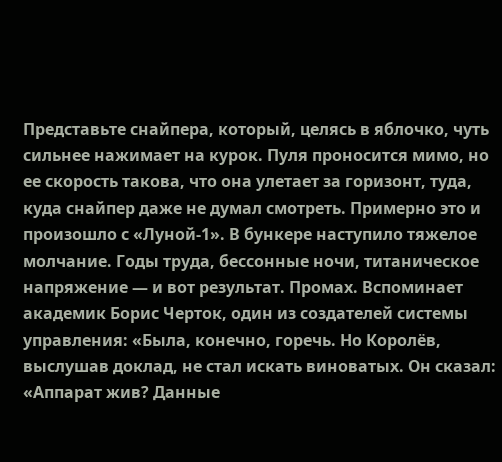Представьте снайпера, который, целясь в яблочко, чуть сильнее нажимает на курок. Пуля проносится мимо, но ее скорость такова, что она улетает за горизонт, туда, куда снайпер даже не думал смотреть. Примерно это и произошло с «Луной-1». В бункере наступило тяжелое молчание. Годы труда, бессонные ночи, титаническое напряжение — и вот результат. Промах. Вспоминает академик Борис Черток, один из создателей системы управления: «Была, конечно, горечь. Но Королёв, выслушав доклад, не стал искать виноватых. Он сказал: «Аппарат жив? Данные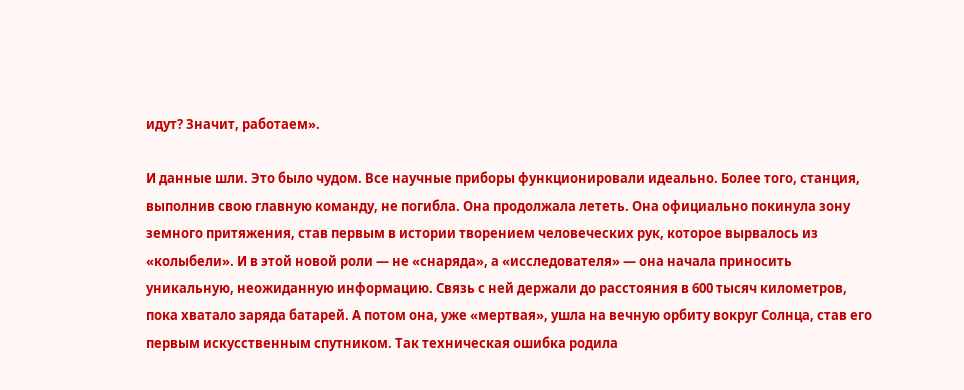идут? Значит, работаем».

И данные шли. Это было чудом. Все научные приборы функционировали идеально. Более того, станция, выполнив свою главную команду, не погибла. Она продолжала лететь. Она официально покинула зону земного притяжения, став первым в истории творением человеческих рук, которое вырвалось из «колыбели». И в этой новой роли — не «снаряда», а «исследователя» — она начала приносить уникальную, неожиданную информацию. Связь с ней держали до расстояния в 600 тысяч километров, пока хватало заряда батарей. А потом она, уже «мертвая», ушла на вечную орбиту вокруг Солнца, став его первым искусственным спутником. Так техническая ошибка родила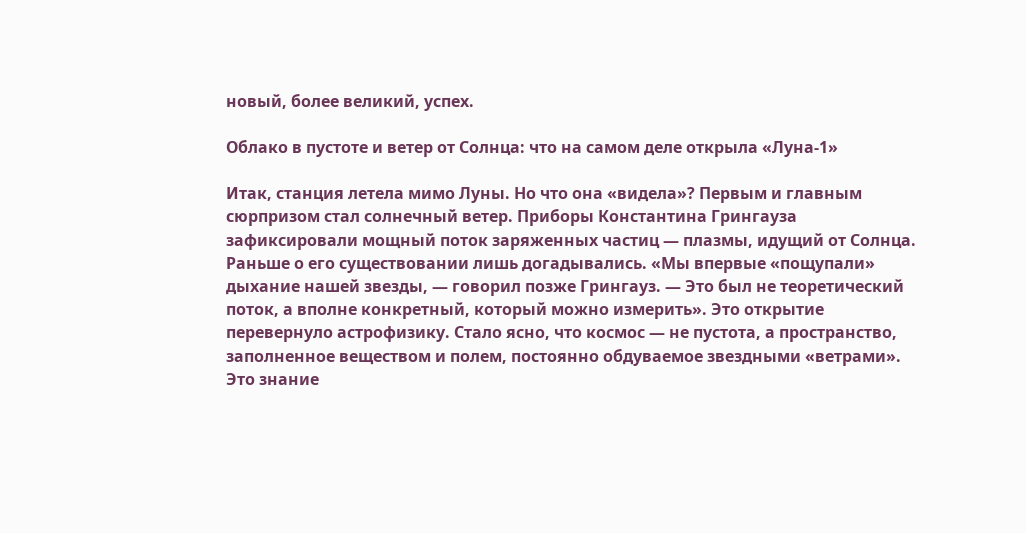новый, более великий, успех.

Облако в пустоте и ветер от Солнца: что на самом деле открыла «Луна-1»

Итак, станция летела мимо Луны. Но что она «видела»? Первым и главным сюрпризом стал солнечный ветер. Приборы Константина Грингауза зафиксировали мощный поток заряженных частиц — плазмы, идущий от Солнца. Раньше о его существовании лишь догадывались. «Мы впервые «пощупали» дыхание нашей звезды, — говорил позже Грингауз. — Это был не теоретический поток, а вполне конкретный, который можно измерить». Это открытие перевернуло астрофизику. Стало ясно, что космос — не пустота, а пространство, заполненное веществом и полем, постоянно обдуваемое звездными «ветрами». Это знание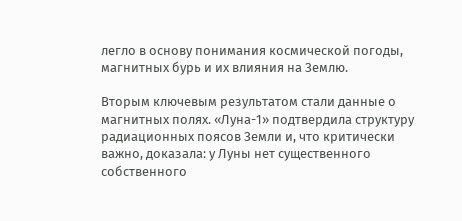легло в основу понимания космической погоды, магнитных бурь и их влияния на Землю.

Вторым ключевым результатом стали данные о магнитных полях. «Луна-1» подтвердила структуру радиационных поясов Земли и, что критически важно, доказала: у Луны нет существенного собственного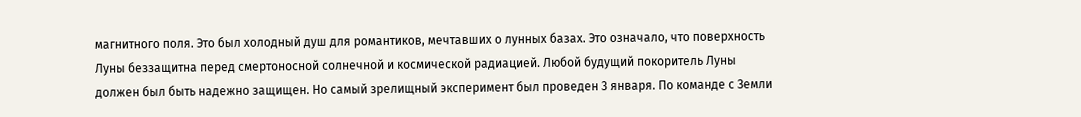магнитного поля. Это был холодный душ для романтиков, мечтавших о лунных базах. Это означало, что поверхность Луны беззащитна перед смертоносной солнечной и космической радиацией. Любой будущий покоритель Луны должен был быть надежно защищен. Но самый зрелищный эксперимент был проведен 3 января. По команде с Земли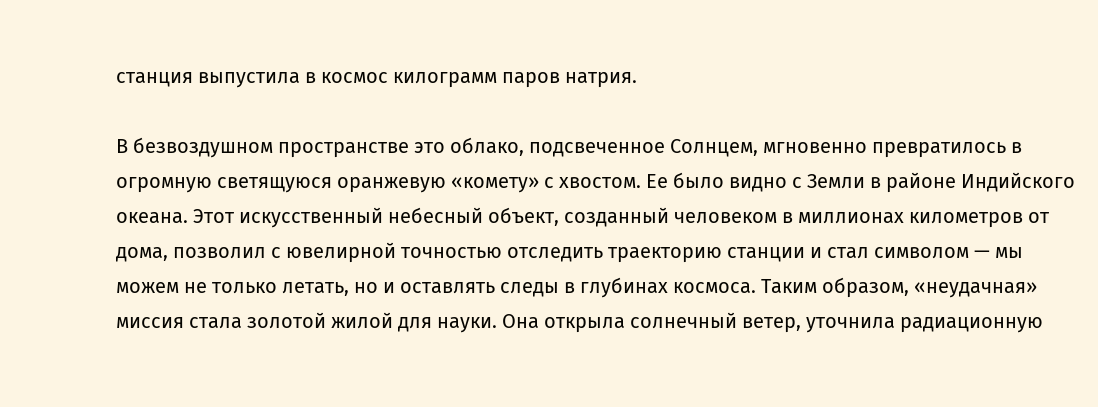станция выпустила в космос килограмм паров натрия.

В безвоздушном пространстве это облако, подсвеченное Солнцем, мгновенно превратилось в огромную светящуюся оранжевую «комету» с хвостом. Ее было видно с Земли в районе Индийского океана. Этот искусственный небесный объект, созданный человеком в миллионах километров от дома, позволил с ювелирной точностью отследить траекторию станции и стал символом — мы можем не только летать, но и оставлять следы в глубинах космоса. Таким образом, «неудачная» миссия стала золотой жилой для науки. Она открыла солнечный ветер, уточнила радиационную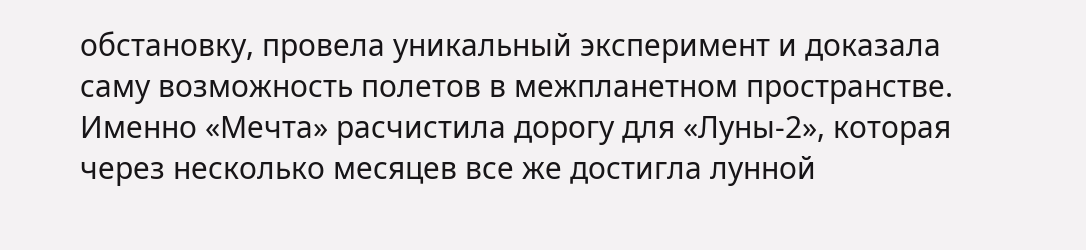обстановку, провела уникальный эксперимент и доказала саму возможность полетов в межпланетном пространстве. Именно «Мечта» расчистила дорогу для «Луны-2», которая через несколько месяцев все же достигла лунной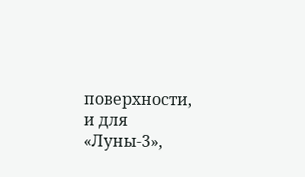поверхности, и для «Луны-3»,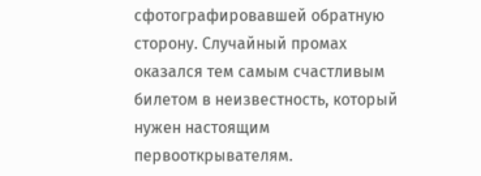сфотографировавшей обратную сторону. Случайный промах оказался тем самым счастливым билетом в неизвестность, который нужен настоящим первооткрывателям.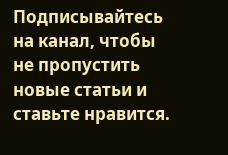Подписывайтесь на канал, чтобы не пропустить новые статьи и ставьте нравится.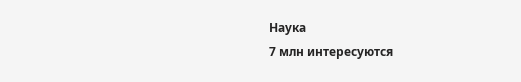Наука
7 млн интересуются